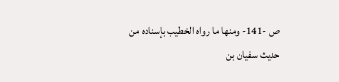ص -141- ومنها ما رواه الخطيب بإسناده من حديث سفيان بن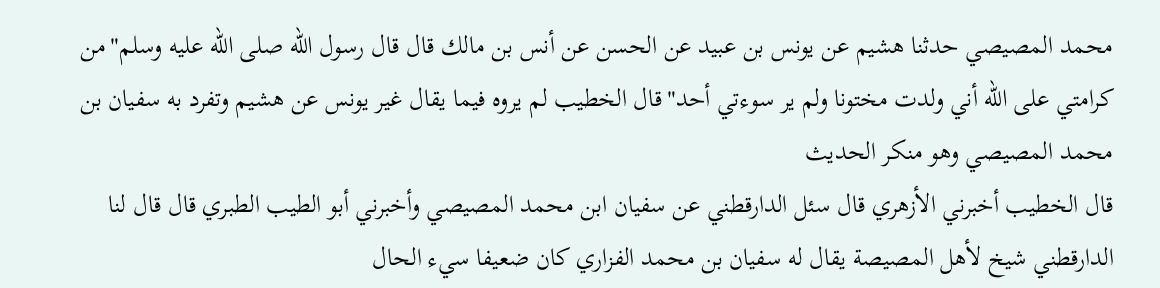محمد المصيصي حدثنا هشيم عن يونس بن عبيد عن الحسن عن أنس بن مالك قال قال رسول الله صلى الله عليه وسلم"من كرامتي على الله أني ولدت مختونا ولم ير سوءتي أحد"قال الخطيب لم يروه فيما يقال غير يونس عن هشيم وتفرد به سفيان بن محمد المصيصي وهو منكر الحديث
قال الخطيب أخبرني الأزهري قال سئل الدارقطني عن سفيان ابن محمد المصيصي وأخبرني أبو الطيب الطبري قال قال لنا الدارقطني شيخ لأهل المصيصة يقال له سفيان بن محمد الفزاري كان ضعيفا سيء الحال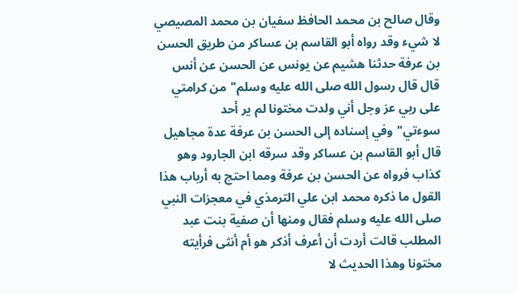وقال صالح بن محمد الحافظ سفيان بن محمد المصيصي لا شيء وقد رواه أبو القاسم بن عساكر من طريق الحسن بن عرفة حدثنا هشيم عن يونس عن الحسن عن أنس قال قال رسول الله صلى الله عليه وسلم"من كرامتي على ربي عز وجل أني ولدت مختونا لم ير أحد سوءتي"وفي إسناده إلى الحسن بن عرفة عدة مجاهيل قال أبو القاسم بن عساكر وقد سرقه ابن الجارود وهو كذاب فرواه عن الحسن بن عرفة ومما احتج به أرباب هذا القول ما ذكره محمد ابن علي الترمذي في معجزات النبي صلى الله عليه وسلم فقال ومنها أن صفية بنت عبد المطلب قالت أردت أن أعرف أذكر هو أم أنثى فرأيته مختونا وهذا الحديث لا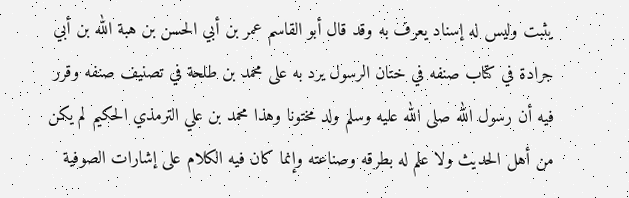يثبت وليس له إسناد يعرف به وقد قال أبو القاسم عمر بن أبي الحسن بن هبة الله بن أبي جرادة في كتاب صنفه في ختان الرسول يرد به على محمد بن طلحة في تصنيف صنفه وقرر فيه أن رسول الله صلى الله عليه وسلم ولد مختونا وهذا محمد بن علي الترمذي الحكيم لم يكن من أهل الحديث ولا علم له بطرقه وصناعته وإنما كان فيه الكلام على إشارات الصوفية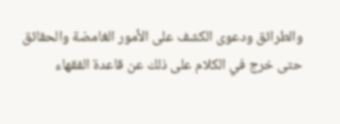والطرائق ودعوى الكشف على الأمور الغامضة والحقائق حتى خرج في الكلام على ذلك عن قاعدة الفقهاء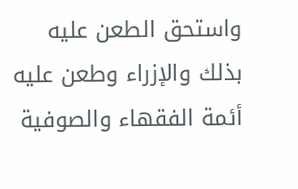واستحق الطعن عليه بذلك والإزراء وطعن عليه أئمة الفقهاء والصوفية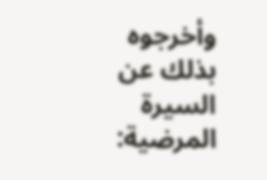وأخرجوه بذلك عن السيرة المرضية: